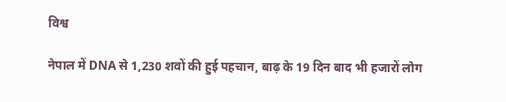विश्व

नेपाल में DNA से 1,230 शवों की हुई पहचान, बाढ़ के 19 दिन बाद भी हजारों लोग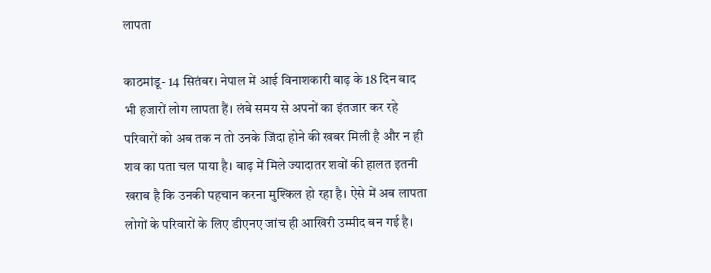लापता

काठमांडू- 14 सितंबर। नेपाल में आई विनाशकारी बाढ़ के 18 दिन बाद भी हजारों लोग लापता हैं। लंबे समय से अपनों का इंतजार कर रहे परिवारों को अब तक न तो उनके जिंदा होने की खबर मिली है और न ही शव का पता चल पाया है। बाढ़ में मिले ज्यादातर शवों की हालत इतनी खराब है कि उनकी पहचान करना मुश्किल हो रहा है। ऐसे में अब लापता लोगों के परिवारों के लिए डीएनए जांच ही आखिरी उम्मीद बन गई है।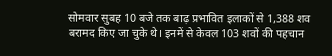सोमवार सुबह 10 बजे तक बाढ़ प्रभावित इलाकों से 1,388 शव बरामद किए जा चुके थे। इनमें से केवल 103 शवों की पहचान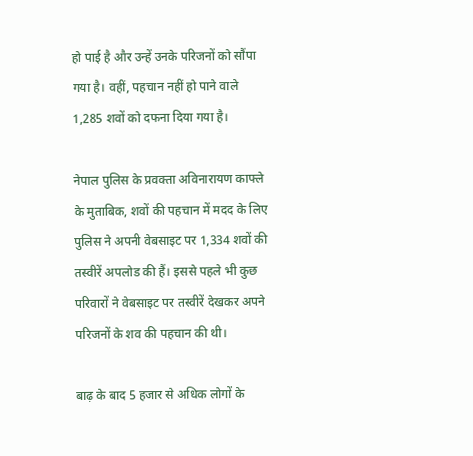हो पाई है और उन्हें उनके परिजनों को सौंपा गया है। वहीं, पहचान नहीं हो पाने वाले 1,285 शवों को दफना दिया गया है।

नेपाल पुलिस के प्रवक्ता अविनारायण काफ्ले के मुताबिक, शवों की पहचान में मदद के लिए पुलिस ने अपनी वेबसाइट पर 1,334 शवों की तस्वीरें अपलोड की हैं। इससे पहले भी कुछ परिवारों ने वेबसाइट पर तस्वीरें देखकर अपने परिजनों के शव की पहचान की थी।

बाढ़ के बाद 5 हजार से अधिक लोगों के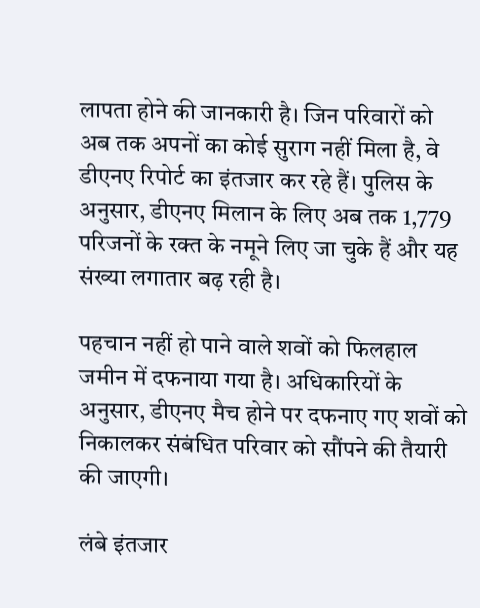लापता होने की जानकारी है। जिन परिवारों को अब तक अपनों का कोई सुराग नहीं मिला है, वे डीएनए रिपोर्ट का इंतजार कर रहे हैं। पुलिस के अनुसार, डीएनए मिलान के लिए अब तक 1,779 परिजनों के रक्त के नमूने लिए जा चुके हैं और यह संख्या लगातार बढ़ रही है।

पहचान नहीं हो पाने वाले शवों को फिलहाल जमीन में दफनाया गया है। अधिकारियों के अनुसार, डीएनए मैच होने पर दफनाए गए शवों को निकालकर संबंधित परिवार को सौंपने की तैयारी की जाएगी।

लंबे इंतजार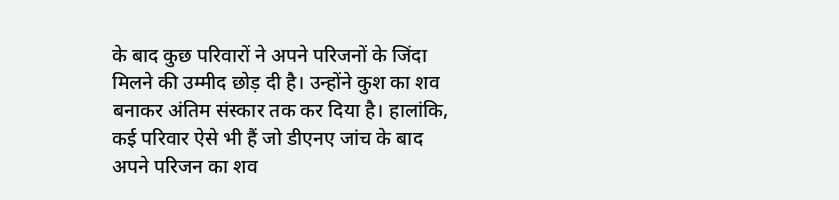के बाद कुछ परिवारों ने अपने परिजनों के जिंदा मिलने की उम्मीद छोड़ दी है। उन्होंने कुश का शव बनाकर अंतिम संस्कार तक कर दिया है। हालांकि, कई परिवार ऐसे भी हैं जो डीएनए जांच के बाद अपने परिजन का शव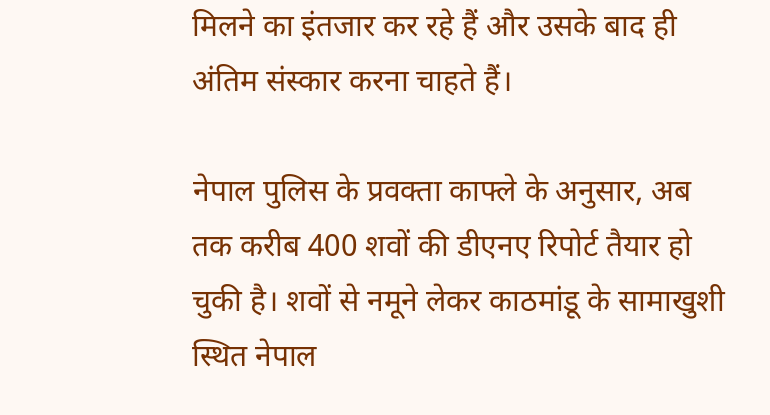मिलने का इंतजार कर रहे हैं और उसके बाद ही अंतिम संस्कार करना चाहते हैं।

नेपाल पुलिस के प्रवक्ता काफ्ले के अनुसार, अब तक करीब 400 शवों की डीएनए रिपोर्ट तैयार हो चुकी है। शवों से नमूने लेकर काठमांडू के सामाखुशी स्थित नेपाल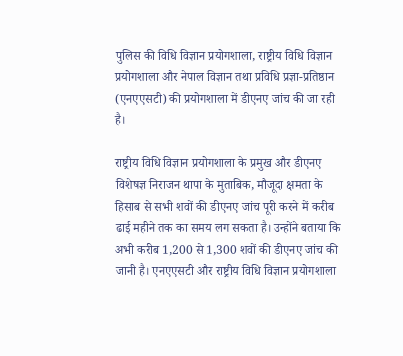पुलिस की विधि विज्ञान प्रयोगशाला, राष्ट्रीय विधि विज्ञान प्रयोगशाला और नेपाल विज्ञान तथा प्रविधि प्रज्ञा-प्रतिष्ठान (एनएएसटी) की प्रयोगशाला में डीएनए जांच की जा रही है।

राष्ट्रीय विधि विज्ञान प्रयोगशाला के प्रमुख और डीएनए विशेषज्ञ निराजन थापा के मुताबिक, मौजूदा क्षमता के हिसाब से सभी शवों की डीएनए जांच पूरी करने में करीब ढाई महीने तक का समय लग सकता है। उन्होंने बताया कि अभी करीब 1,200 से 1,300 शवों की डीएनए जांच की जानी है। एनएएसटी और राष्ट्रीय विधि विज्ञान प्रयोगशाला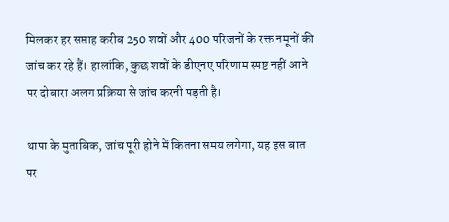मिलकर हर सप्ताह करीब 250 शवों और 400 परिजनों के रक्त नमूनों की जांच कर रहे हैं। हालांकि, कुछ शवों के डीएनए परिणाम स्पष्ट नहीं आने पर दोबारा अलग प्रक्रिया से जांच करनी पड़ती है।

थापा के मुताबिक, जांच पूरी होने में कितना समय लगेगा, यह इस बात पर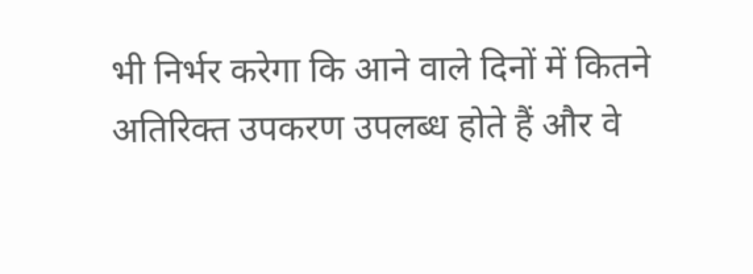भी निर्भर करेगा कि आने वाले दिनों में कितने अतिरिक्त उपकरण उपलब्ध होते हैं और वे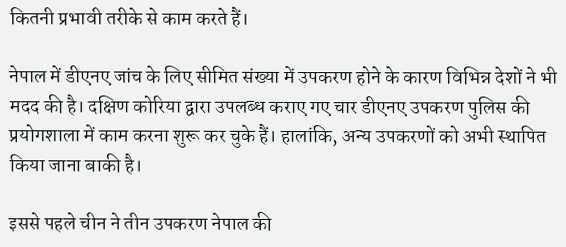कितनी प्रभावी तरीके से काम करते हैं।

नेपाल में डीएनए जांच के लिए सीमित संख्या में उपकरण होने के कारण विभिन्न देशों ने भी मदद की है। दक्षिण कोरिया द्वारा उपलब्ध कराए गए चार डीएनए उपकरण पुलिस की प्रयोगशाला में काम करना शुरू कर चुके हैं। हालांकि, अन्य उपकरणों को अभी स्थापित किया जाना बाकी है।

इससे पहले चीन ने तीन उपकरण नेपाल की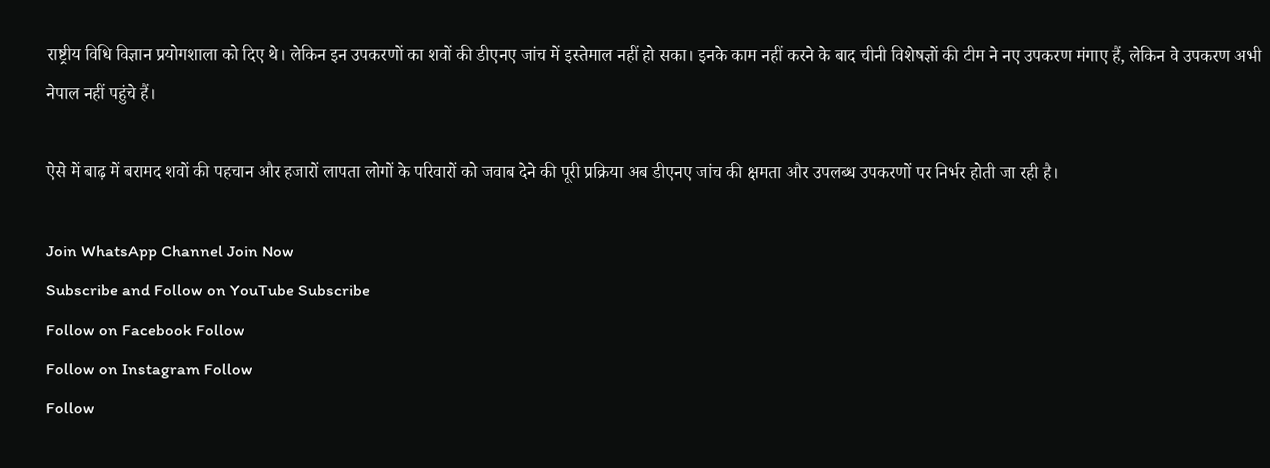राष्ट्रीय विधि विज्ञान प्रयोगशाला को दिए थे। लेकिन इन उपकरणों का शवों की डीएनए जांच में इस्तेमाल नहीं हो सका। इनके काम नहीं करने के बाद चीनी विशेषज्ञों की टीम ने नए उपकरण मंगाए हैं, लेकिन वे उपकरण अभी नेपाल नहीं पहुंचे हैं।

ऐसे में बाढ़ में बरामद शवों की पहचान और हजारों लापता लोगों के परिवारों को जवाब देने की पूरी प्रक्रिया अब डीएनए जांच की क्षमता और उपलब्ध उपकरणों पर निर्भर होती जा रही है।

Join WhatsApp Channel Join Now
Subscribe and Follow on YouTube Subscribe
Follow on Facebook Follow
Follow on Instagram Follow
Follow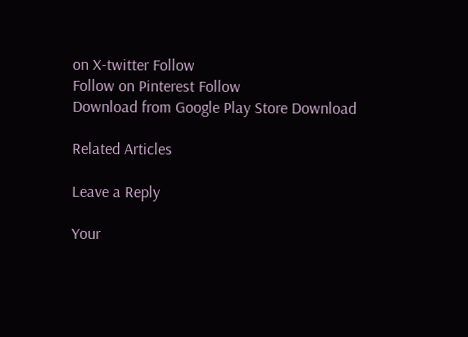on X-twitter Follow
Follow on Pinterest Follow
Download from Google Play Store Download

Related Articles

Leave a Reply

Your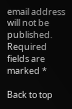email address will not be published. Required fields are marked *

Back to top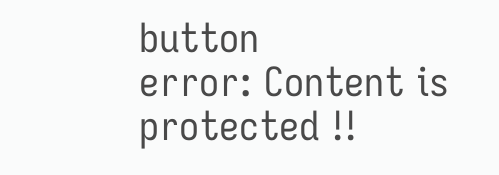button
error: Content is protected !!